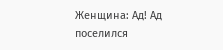Женщина: Ад! Ад поселился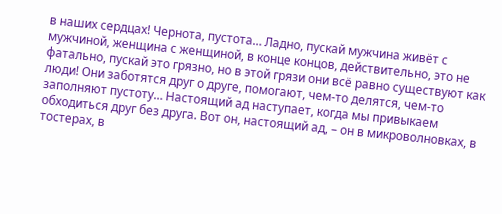в наших сердцах! Чернота, пустота… Ладно, пускай мужчина живёт с мужчиной, женщина с женщиной, в конце концов, действительно, это не фатально, пускай это грязно, но в этой грязи они всё равно существуют как люди! Они заботятся друг о друге, помогают, чем-то делятся, чем-то заполняют пустоту… Настоящий ад наступает, когда мы привыкаем обходиться друг без друга. Вот он, настоящий ад, – он в микроволновках, в тостерах, в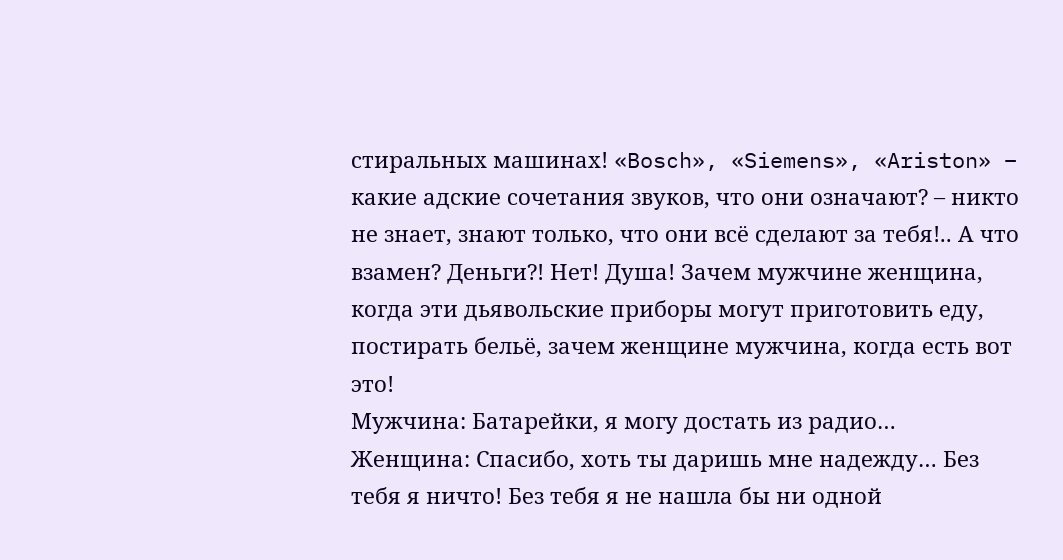стиральных машинах! «Bosch», «Siemens», «Ariston» – какие адские сочетания звуков, что они означают? – никто не знает, знают только, что они всё сделают за тебя!.. А что взамен? Деньги?! Нет! Душа! Зачем мужчине женщина, когда эти дьявольские приборы могут приготовить еду, постирать бельё, зачем женщине мужчина, когда есть вот это!
Мужчина: Батарейки, я могу достать из радио…
Женщина: Спасибо, хоть ты даришь мне надежду… Без тебя я ничто! Без тебя я не нашла бы ни одной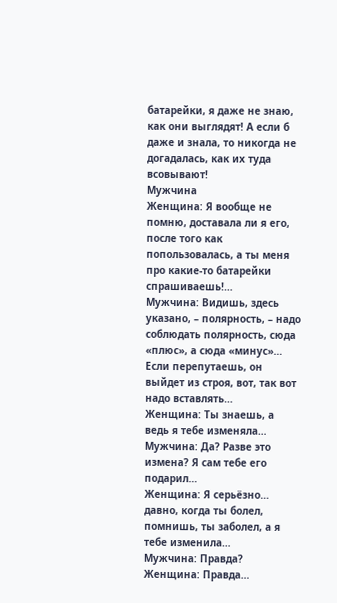батарейки, я даже не знаю, как они выглядят! А если б даже и знала, то никогда не догадалась, как их туда всовывают!
Мужчина
Женщина: Я вообще не помню, доставала ли я его, после того как попользовалась, а ты меня про какие-то батарейки спрашиваешь!…
Мужчина: Видишь, здесь указано, – полярность, – надо соблюдать полярность, сюда «плюс», а сюда «минус»… Если перепутаешь, он выйдет из строя, вот, так вот надо вставлять…
Женщина: Ты знаешь, а ведь я тебе изменяла…
Мужчина: Да? Разве это измена? Я сам тебе его подарил…
Женщина: Я серьёзно… давно, когда ты болел, помнишь, ты заболел, а я тебе изменила…
Мужчина: Правда?
Женщина: Правда…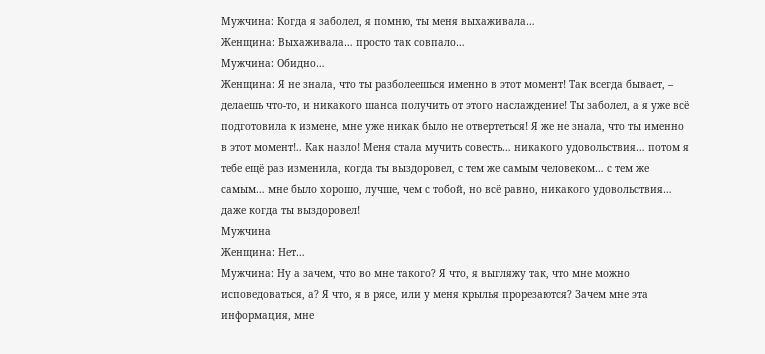Мужчина: Когда я заболел, я помню, ты меня выхаживала…
Женщина: Выхаживала… просто так совпало…
Мужчина: Обидно…
Женщина: Я не знала, что ты разболеешься именно в этот момент! Так всегда бывает, – делаешь что-то, и никакого шанса получить от этого наслаждение! Ты заболел, а я уже всё подготовила к измене, мне уже никак было не отвертеться! Я же не знала, что ты именно в этот момент!.. Как назло! Меня стала мучить совесть… никакого удовольствия… потом я тебе ещё раз изменила, когда ты выздоровел, с тем же самым человеком… с тем же самым… мне было хорошо, лучше, чем с тобой, но всё равно, никакого удовольствия… даже когда ты выздоровел!
Мужчина
Женщина: Нет…
Мужчина: Ну а зачем, что во мне такого? Я что, я выгляжу так, что мне можно исповедоваться, а? Я что, я в рясе, или у меня крылья прорезаются? Зачем мне эта информация, мне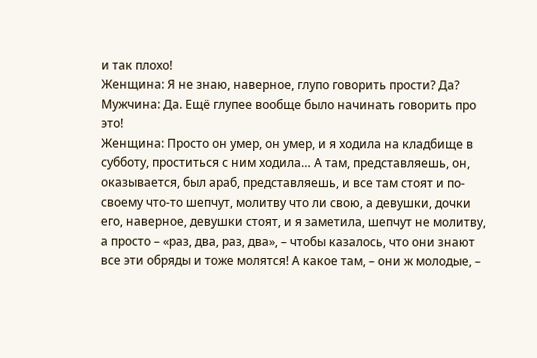и так плохо!
Женщина: Я не знаю, наверное, глупо говорить прости? Да?
Мужчина: Да. Ещё глупее вообще было начинать говорить про это!
Женщина: Просто он умер, он умер, и я ходила на кладбище в субботу, проститься с ним ходила… А там, представляешь, он, оказывается, был араб, представляешь, и все там стоят и по-своему что-то шепчут, молитву что ли свою, а девушки, дочки его, наверное, девушки стоят, и я заметила, шепчут не молитву, а просто – «раз, два, раз, два», – чтобы казалось, что они знают все эти обряды и тоже молятся! А какое там, – они ж молодые, –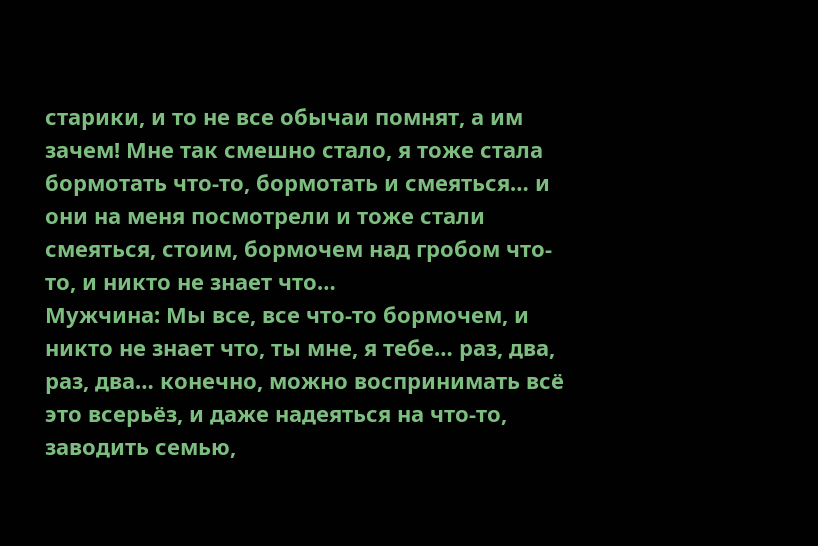старики, и то не все обычаи помнят, а им зачем! Мне так смешно стало, я тоже стала бормотать что-то, бормотать и смеяться… и они на меня посмотрели и тоже стали смеяться, стоим, бормочем над гробом что-то, и никто не знает что…
Мужчина: Мы все, все что-то бормочем, и никто не знает что, ты мне, я тебе… раз, два, раз, два… конечно, можно воспринимать всё это всерьёз, и даже надеяться на что-то, заводить семью,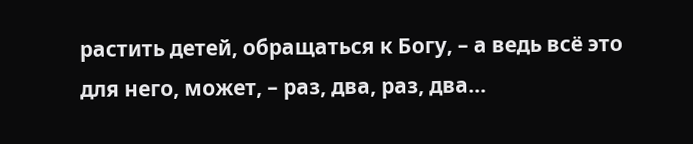растить детей, обращаться к Богу, – а ведь всё это для него, может, – раз, два, раз, два…